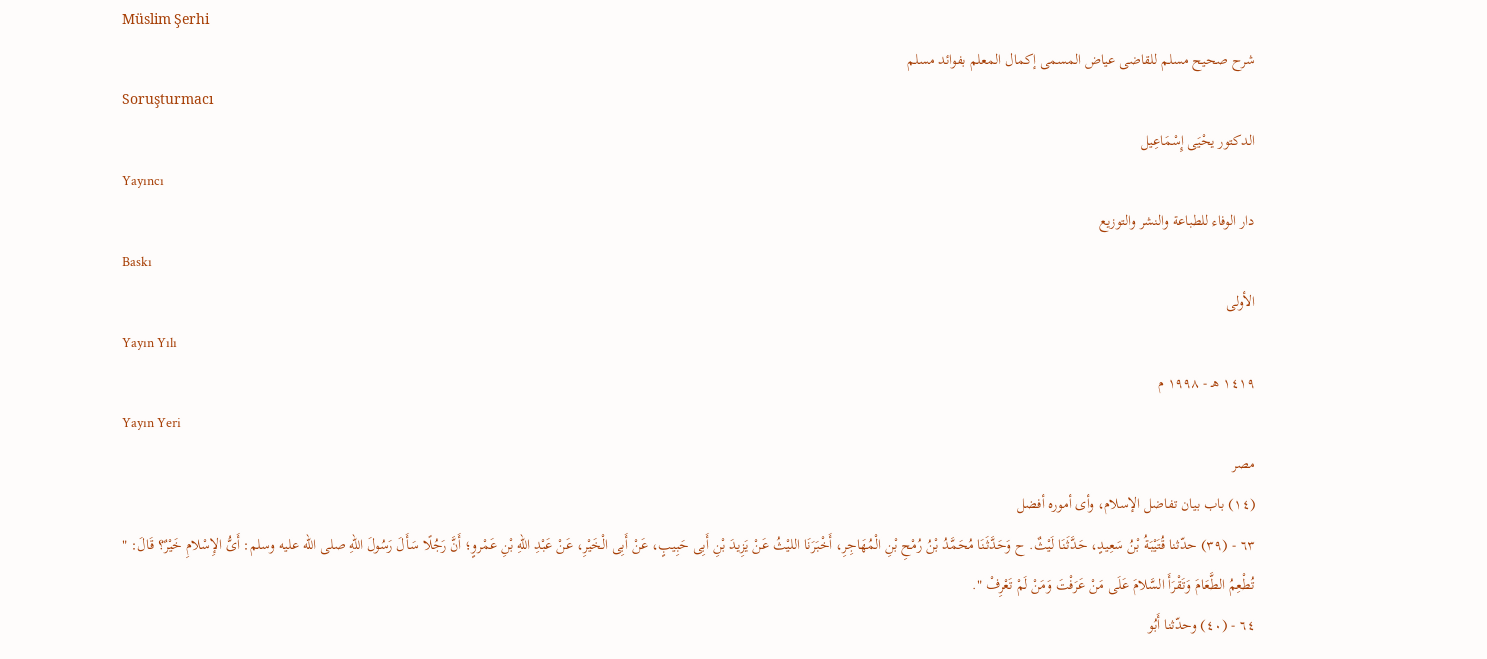Müslim Şerhi
شرح صحيح مسلم للقاضى عياض المسمى إكمال المعلم بفوائد مسلم
Soruşturmacı
الدكتور يحْيَى إِسْمَاعِيل
Yayıncı
دار الوفاء للطباعة والنشر والتوزيع
Baskı
الأولى
Yayın Yılı
١٤١٩ هـ - ١٩٩٨ م
Yayın Yeri
مصر
(١٤) باب بيان تفاضل الإسلام، وأى أموره أفضل
٦٣ - (٣٩) حدّثنا قُتَيْبَةُ بْنُ سَعِيدٍ، حَدَّثَنَا لَيْثٌ. ح وَحَدَّثَنَا مُحَمَّدُ بْنُ رُمْحِ بْنِ الْمُهَاجِرِ، أَخْبَرَنَا الليْثُ عَنْ يَزِيدَ بْنِ أَبِى حَبِيبٍ، عَنْ أَبِى الْخَيْرِ، عَنْ عَبْدِ اللهِ بْنِ عَمْروٍ؛ أَنَّ رَجُلًا سَأَلَ رَسُولَ اللهِ صلى الله عليه وسلم: أَىُّ الإِسْلامِ خَيْرٌ؟ قَالَ: " تُطْعِمُ الطَّعَامَ وَتَقْرَأَ السَّلامَ عَلَى مَنْ عَرَفْتَ وَمَنْ لَمْ تَعْرِفْ ".
٦٤ - (٤٠) وحدّثنا أَبُو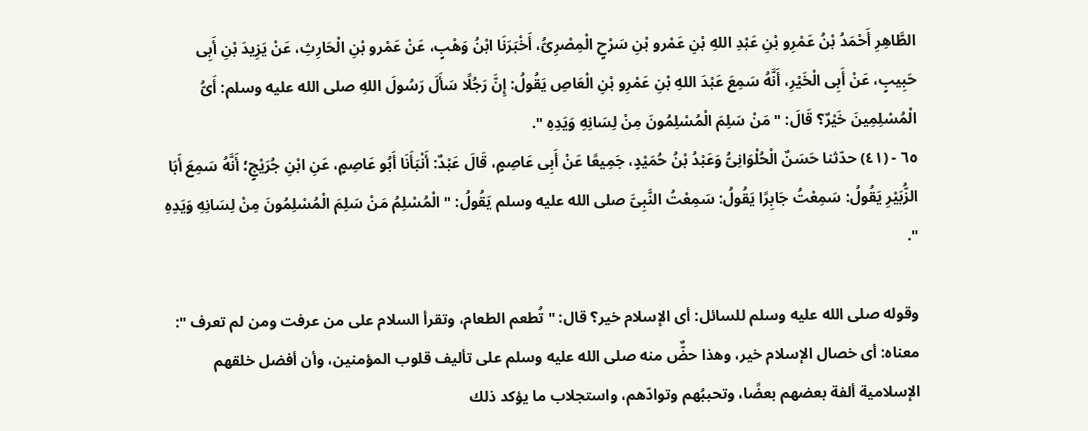الطَّاهِرِ أَحْمَدُ بْنُ عَمْرِو بْنِ عَبْدِ اللهِ بْنِ عَمْرو بْنِ سَرْحٍ الْمِصْرِىُّ، أَخْبَرَنَا ابْنُ وَهْبٍ، عَنْ عَمْرو بْنِ الْحَارِثِ، عَنْ يَزِيدَ بْنِ أَبِى حَبِيبٍ، عَنْ أَبِى الْخَيْرِ، أَنَّهُ سَمِعَ عَبْدَ اللهِ بْنِ عَمْرِو بْنِ الْعَاصِ يَقُولُ: إِنَّ رَجُلًا سَأَلَ رَسُولَ اللهِ صلى الله عليه وسلم: أَىُّ الْمُسْلِمِينَ خَيْرٌ؟ قَالَ: " مَنْ سَلِمَ الْمُسْلِمُونَ مِنْ لِسَانِهِ وَيَدِهِ ".
٦٥ - (٤١) حدّثنا حَسَنٌ الْحُلْوَانِىُّ وَعَبْدُ بْنُ حُمَيْدٍ، جَمِيعًا عَنْ أَبِى عَاصِمٍ، قَالَ عَبْدٌ: أَنْبَأَنَا أَبُو عَاصِمٍ، عَنِ ابْنِ جُرَيْجٍ؛ أَنَّهُ سَمِعَ أَبَا الزُّبَيْرِ يَقُولُ: سَمِعْتُ جَابِرًا يَقُولُ: سَمِعْتُ النَّبِىَّ صلى الله عليه وسلم يَقُولُ: " الْمُسْلِمُ مَنْ سَلِمَ الْمُسْلِمُونَ مِنْ لِسَانِهِ وَيَدِهِ ".

وقوله صلى الله عليه وسلم للسائل: أى الإسلام خير؟ قال: " تُطعم الطعام، وتقرأ السلام على من عرفت ومن لم تعرف ": معناه: أى خصال الإسلام خير، وهذا حضٌّ منه صلى الله عليه وسلم على تأليف قلوب المؤمنين، وأن أفضل خلقهم الإسلامية ألفة بعضهم بعضًا، وتحببُهم وتوادّهم، واستجلاب ما يؤكد ذلك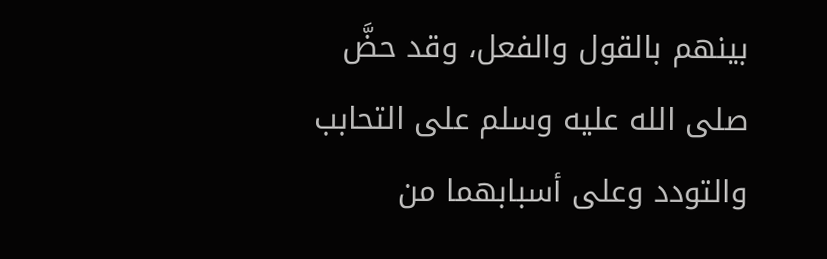بينهم بالقول والفعل، وقد حضَّ صلى الله عليه وسلم على التحابب والتودد وعلى أسبابهما من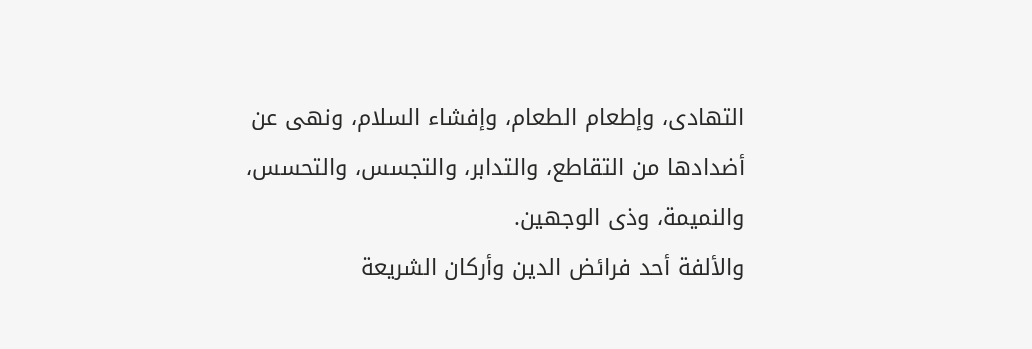التهادى، وإطعام الطعام، وإفشاء السلام، ونهى عن أضدادها من التقاطع، والتدابر، والتجسس، والتحسس، والنميمة، وذى الوجهين.
والألفة أحد فرائض الدين وأركان الشريعة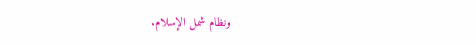ونظام شمل الإسلام.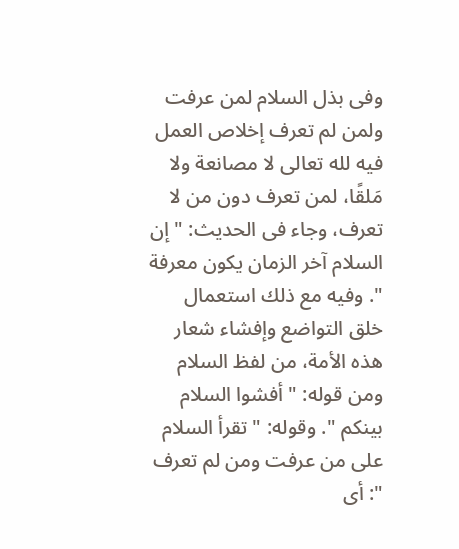وفى بذل السلام لمن عرفت ولمن لم تعرف إخلاص العمل فيه لله تعالى لا مصانعة ولا مَلقًا، لمن تعرف دون من لا تعرف، وجاء فى الحديث: " إن السلام آخر الزمان يكون معرفة ". وفيه مع ذلك استعمال خلق التواضع وإفشاء شعار هذه الأمة، من لفظ السلام ومن قوله: " أفشوا السلام بينكم ". وقوله: " تقرأ السلام على من عرفت ومن لم تعرف ": أى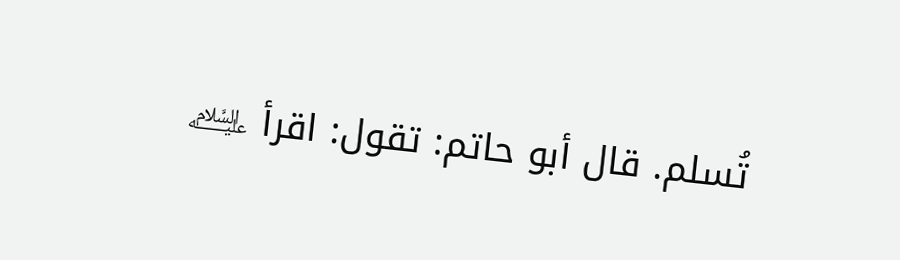تُسلم. قال أبو حاتم: تقول: اقرأ ﵇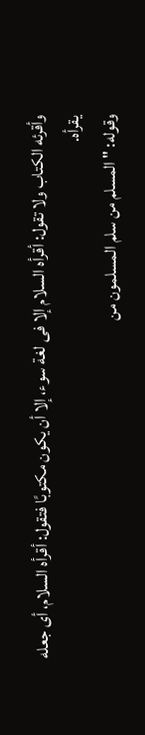وأقرئه الكتاب ولا تقول: أقرأه السلام إلا فى لغة سوء، إلا أن يكون مكتوبًا فتقول: أقرأه السلام، أى جعله يقرأه.
وقوله: " المسلم من سلم المسلمون من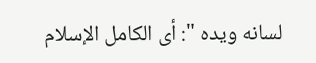لسانه ويده ": أى الكامل الإسلام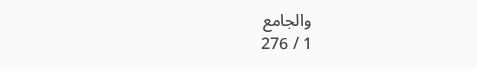والجامع
1 / 276